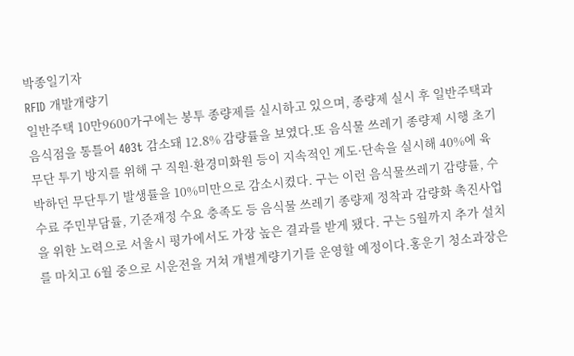박종일기자
RFID 개발개량기
일반주택 10만9600가구에는 봉투 종량제를 실시하고 있으며, 종량제 실시 후 일반주택과 음식점을 통틀어 403t 감소돼 12.8% 감량률을 보였다.또 음식물 쓰레기 종량제 시행 초기 무단 투기 방지를 위해 구 직원·환경미화원 등이 지속적인 계도·단속을 실시해 40%에 육박하던 무단투기 발생률을 10%미만으로 감소시켰다. 구는 이런 음식물쓰레기 감량률, 수수료 주민부담률, 기준재정 수요 충족도 등 음식물 쓰레기 종량제 정착과 감량화 촉진사업을 위한 노력으로 서울시 평가에서도 가장 높은 결과를 받게 됐다. 구는 5월까지 추가 설치를 마치고 6월 중으로 시운전을 거쳐 개별계량기기를 운영할 예정이다.홍운기 청소과장은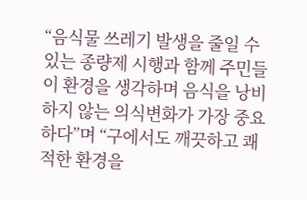“음식물 쓰레기 발생을 줄일 수 있는 종량제 시행과 함께 주민들이 환경을 생각하며 음식을 낭비하지 않는 의식변화가 가장 중요하다”며 “구에서도 깨끗하고 쾌적한 환경을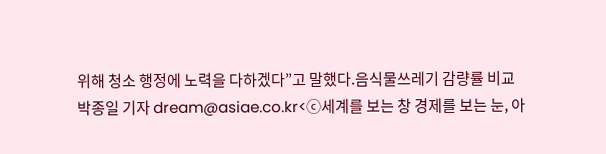위해 청소 행정에 노력을 다하겠다”고 말했다.음식물쓰레기 감량률 비교
박종일 기자 dream@asiae.co.kr<ⓒ세계를 보는 창 경제를 보는 눈, 아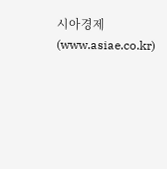시아경제(www.asiae.co.kr)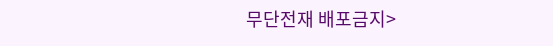무단전재 배포금지>